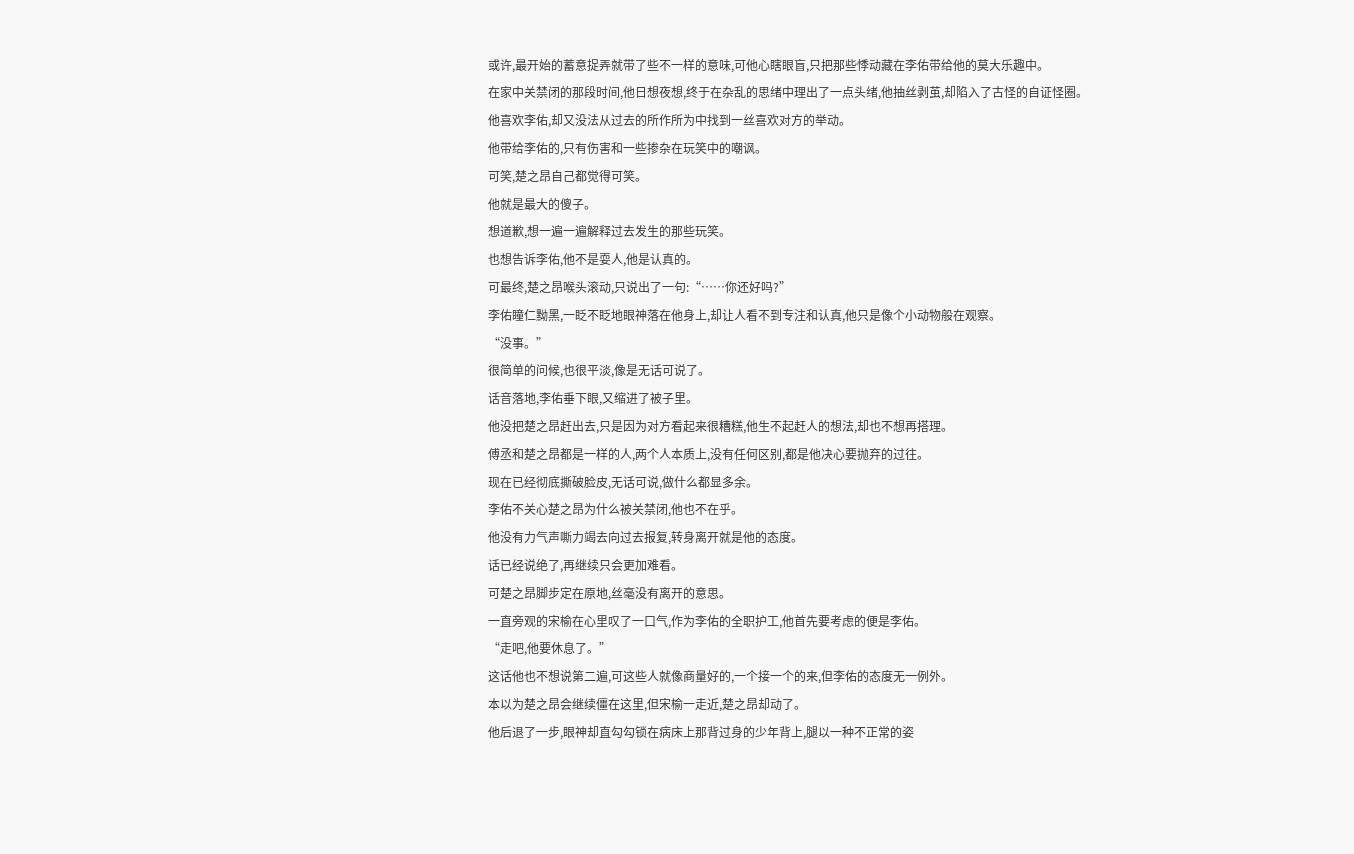或许,最开始的蓄意捉弄就带了些不一样的意味,可他心瞎眼盲,只把那些悸动藏在李佑带给他的莫大乐趣中。
在家中关禁闭的那段时间,他日想夜想,终于在杂乱的思绪中理出了一点头绪,他抽丝剥茧,却陷入了古怪的自证怪圈。
他喜欢李佑,却又没法从过去的所作所为中找到一丝喜欢对方的举动。
他带给李佑的,只有伤害和一些掺杂在玩笑中的嘲讽。
可笑,楚之昂自己都觉得可笑。
他就是最大的傻子。
想道歉,想一遍一遍解释过去发生的那些玩笑。
也想告诉李佑,他不是耍人,他是认真的。
可最终,楚之昂喉头滚动,只说出了一句:“……你还好吗?”
李佑瞳仁黝黑,一眨不眨地眼神落在他身上,却让人看不到专注和认真,他只是像个小动物般在观察。
“没事。”
很简单的问候,也很平淡,像是无话可说了。
话音落地,李佑垂下眼,又缩进了被子里。
他没把楚之昂赶出去,只是因为对方看起来很糟糕,他生不起赶人的想法,却也不想再搭理。
傅丞和楚之昂都是一样的人,两个人本质上,没有任何区别,都是他决心要抛弃的过往。
现在已经彻底撕破脸皮,无话可说,做什么都显多余。
李佑不关心楚之昂为什么被关禁闭,他也不在乎。
他没有力气声嘶力竭去向过去报复,转身离开就是他的态度。
话已经说绝了,再继续只会更加难看。
可楚之昂脚步定在原地,丝毫没有离开的意思。
一直旁观的宋榆在心里叹了一口气,作为李佑的全职护工,他首先要考虑的便是李佑。
“走吧,他要休息了。”
这话他也不想说第二遍,可这些人就像商量好的,一个接一个的来,但李佑的态度无一例外。
本以为楚之昂会继续僵在这里,但宋榆一走近,楚之昂却动了。
他后退了一步,眼神却直勾勾锁在病床上那背过身的少年背上,腿以一种不正常的姿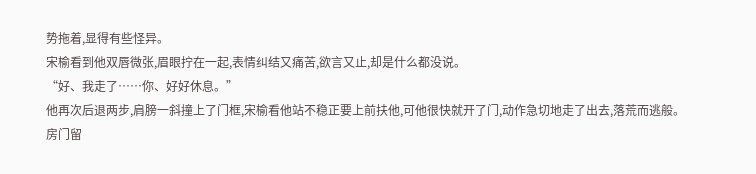势拖着,显得有些怪异。
宋榆看到他双唇微张,眉眼拧在一起,表情纠结又痛苦,欲言又止,却是什么都没说。
“好、我走了……你、好好休息。”
他再次后退两步,肩膀一斜撞上了门框,宋榆看他站不稳正要上前扶他,可他很快就开了门,动作急切地走了出去,落荒而逃般。
房门留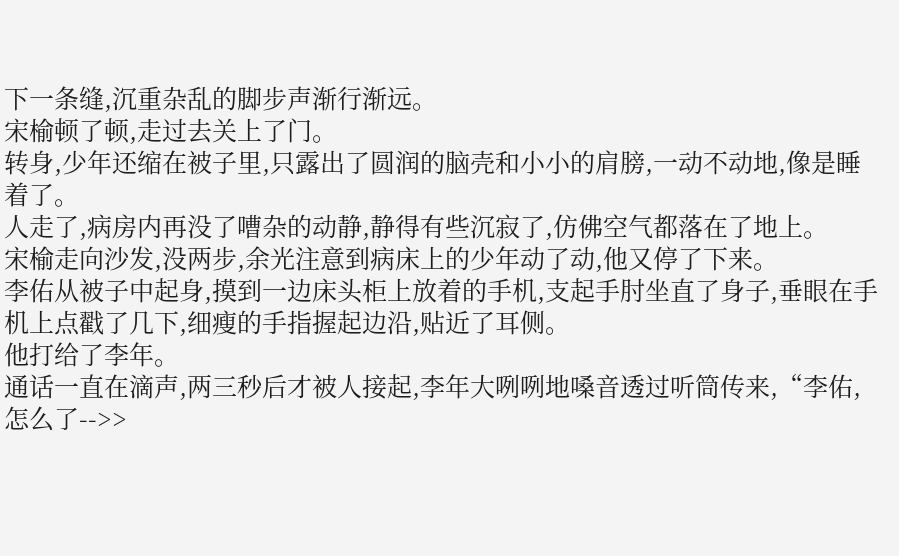下一条缝,沉重杂乱的脚步声渐行渐远。
宋榆顿了顿,走过去关上了门。
转身,少年还缩在被子里,只露出了圆润的脑壳和小小的肩膀,一动不动地,像是睡着了。
人走了,病房内再没了嘈杂的动静,静得有些沉寂了,仿佛空气都落在了地上。
宋榆走向沙发,没两步,余光注意到病床上的少年动了动,他又停了下来。
李佑从被子中起身,摸到一边床头柜上放着的手机,支起手肘坐直了身子,垂眼在手机上点戳了几下,细瘦的手指握起边沿,贴近了耳侧。
他打给了李年。
通话一直在滴声,两三秒后才被人接起,李年大咧咧地嗓音透过听筒传来,“李佑,怎么了-->>